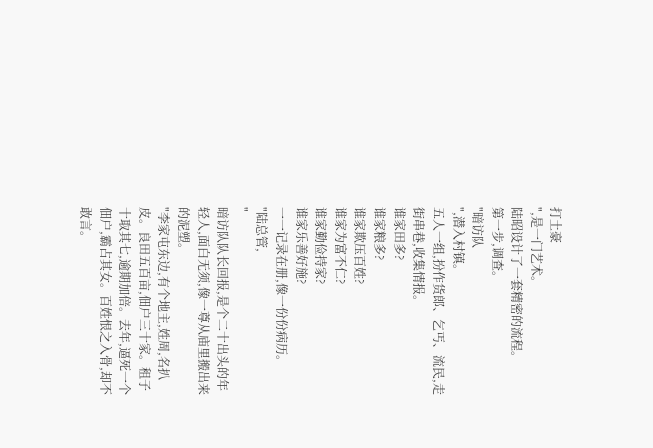打土豪
",是一门艺术。
陆昭设计了一套精密的流程。
第一步,调查。
"暗访队
",潜入村镇。
五人一组,扮作货郎、乞丐、流民,走街串巷,收集情报。
谁家田多?
谁家粮多?
谁家欺压百姓?
谁家为富不仁?
谁家勤俭持家?
谁家乐善好施?
一一记录在册,像一份份病历。
"陆总管,
"
暗访队队长回报,是个二十出头的年轻人,面白无须,像一尊从庙里搬出来的泥塑。
"李家屯东边,有个地主,姓周,名扒皮。良田五百亩,佃户三十家。租子十取其七,逾期加倍。去年,逼死一个佃户,霸占其女。百姓恨之入骨,却不敢言。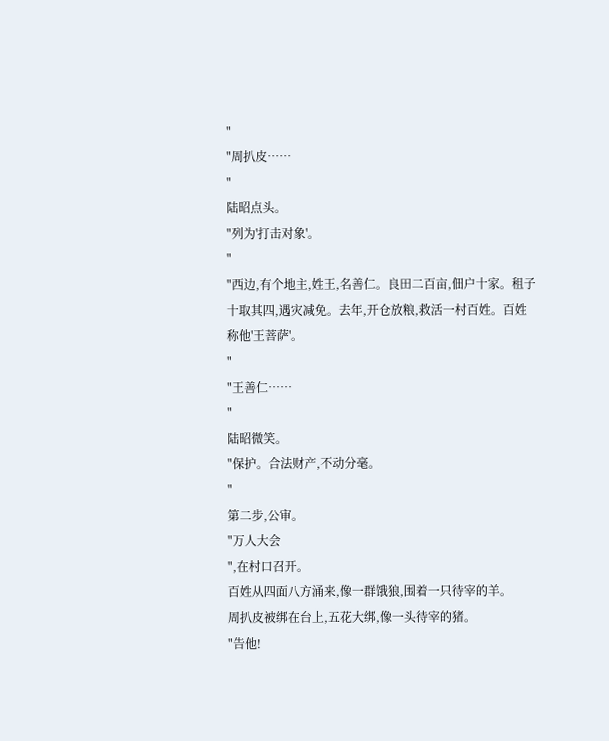"
"周扒皮……
"
陆昭点头。
"列为'打击对象'。
"
"西边,有个地主,姓王,名善仁。良田二百亩,佃户十家。租子十取其四,遇灾减免。去年,开仓放粮,救活一村百姓。百姓称他'王菩萨'。
"
"王善仁……
"
陆昭微笑。
"保护。合法财产,不动分毫。
"
第二步,公审。
"万人大会
",在村口召开。
百姓从四面八方涌来,像一群饿狼,围着一只待宰的羊。
周扒皮被绑在台上,五花大绑,像一头待宰的猪。
"告他!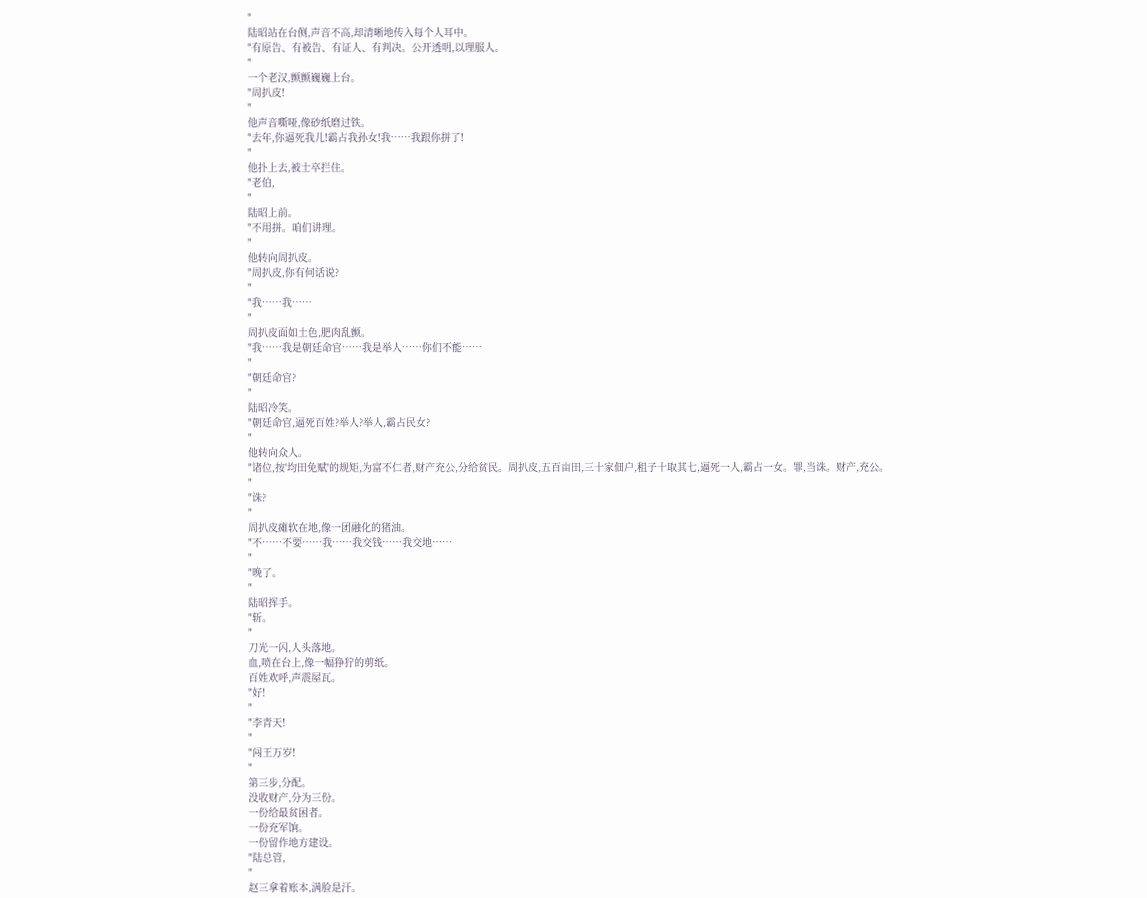"
陆昭站在台侧,声音不高,却清晰地传入每个人耳中。
"有原告、有被告、有证人、有判决。公开透明,以理服人。
"
一个老汉,颤颤巍巍上台。
"周扒皮!
"
他声音嘶哑,像砂纸磨过铁。
"去年,你逼死我儿!霸占我孙女!我……我跟你拼了!
"
他扑上去,被士卒拦住。
"老伯,
"
陆昭上前。
"不用拼。咱们讲理。
"
他转向周扒皮。
"周扒皮,你有何话说?
"
"我……我……
"
周扒皮面如土色,肥肉乱颤。
"我……我是朝廷命官……我是举人……你们不能……
"
"朝廷命官?
"
陆昭冷笑。
"朝廷命官,逼死百姓?举人?举人,霸占民女?
"
他转向众人。
"诸位,按'均田免赋'的规矩,为富不仁者,财产充公,分给贫民。周扒皮,五百亩田,三十家佃户,租子十取其七,逼死一人,霸占一女。罪,当诛。财产,充公。
"
"诛?
"
周扒皮瘫软在地,像一团融化的猪油。
"不……不要……我……我交钱……我交地……
"
"晚了。
"
陆昭挥手。
"斩。
"
刀光一闪,人头落地。
血,喷在台上,像一幅狰狞的剪纸。
百姓欢呼,声震屋瓦。
"好!
"
"李青天!
"
"闯王万岁!
"
第三步,分配。
没收财产,分为三份。
一份给最贫困者。
一份充军饷。
一份留作地方建设。
"陆总管,
"
赵三拿着账本,满脸是汗。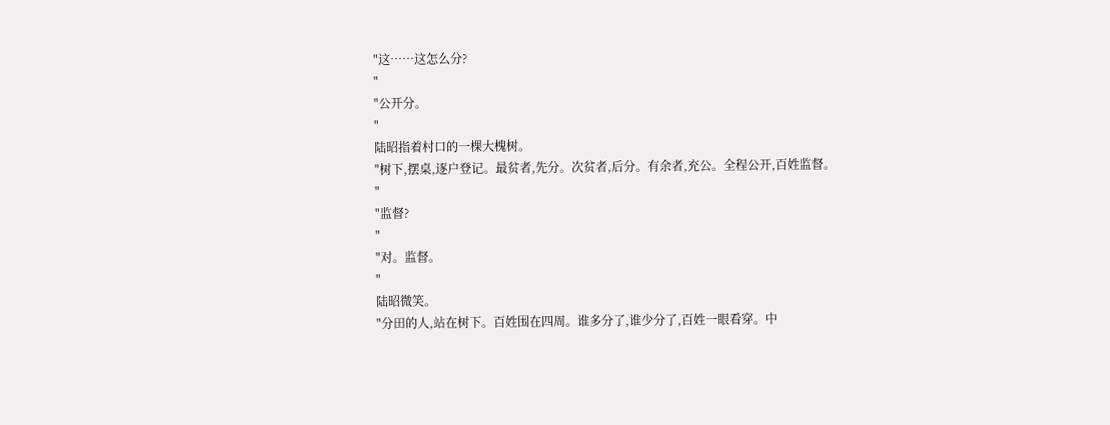"这……这怎么分?
"
"公开分。
"
陆昭指着村口的一棵大槐树。
"树下,摆桌,逐户登记。最贫者,先分。次贫者,后分。有余者,充公。全程公开,百姓监督。
"
"监督?
"
"对。监督。
"
陆昭微笑。
"分田的人,站在树下。百姓围在四周。谁多分了,谁少分了,百姓一眼看穿。中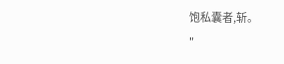饱私囊者,斩。
"